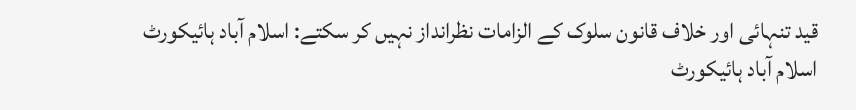قید تنہائی اور خلاف قانون سلوک کے الزامات نظرانداز نہیں کر سکتے: اسلام آباد ہائیکورٹ
اسلام آباد ہائیکورٹ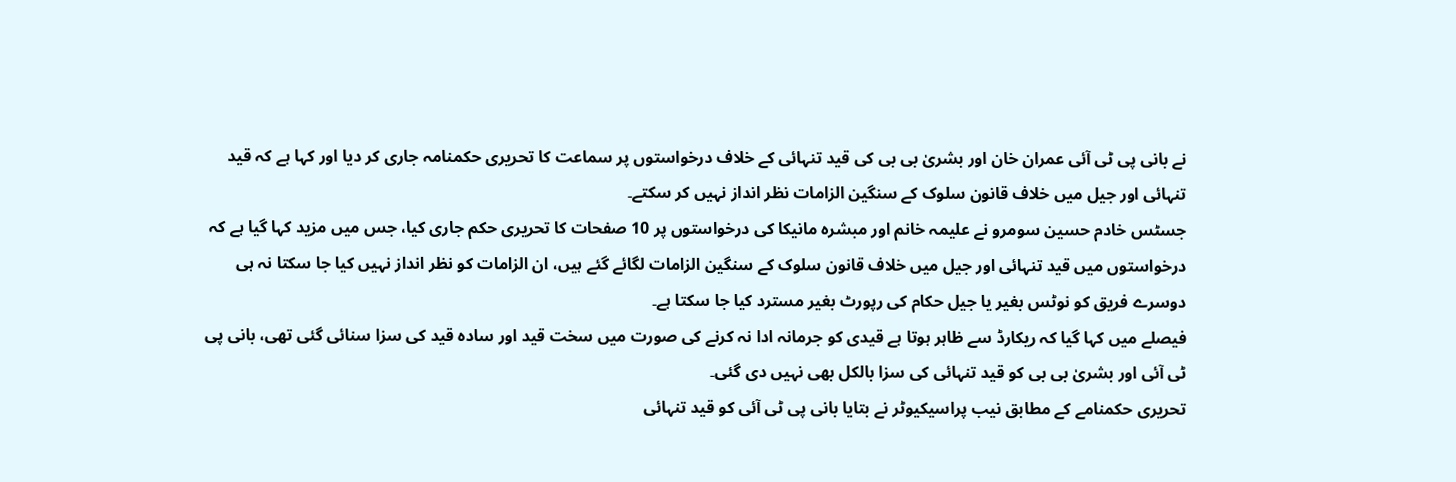نے بانی پی ٹی آئی عمران خان اور بشریٰ بی بی کی قید تنہائی کے خلاف درخواستوں پر سماعت کا تحریری حکمنامہ جاری کر دیا اور کہا ہے کہ قید تنہائی اور جیل میں خلاف قانون سلوک کے سنگین الزامات نظر انداز نہیں کر سکتے۔
جسٹس خادم حسین سومرو نے علیمہ خانم اور مبشرہ مانیکا کی درخواستوں پر 10 صفحات کا تحریری حکم جاری کیا، جس میں مزید کہا گیا ہے کہ درخواستوں میں قید تنہائی اور جیل میں خلاف قانون سلوک کے سنگین الزامات لگائے گئے ہیں، ان الزامات کو نظر انداز نہیں کیا جا سکتا نہ ہی دوسرے فریق کو نوٹس بغیر یا جیل حکام کی رپورٹ بغیر مسترد کیا جا سکتا ہے۔
فیصلے میں کہا گیا کہ ریکارڈ سے ظاہر ہوتا ہے قیدی کو جرمانہ ادا نہ کرنے کی صورت میں سخت قید اور سادہ قید کی سزا سنائی گئی تھی، بانی پی ٹی آئی اور بشریٰ بی بی کو قید تنہائی کی سزا بالکل بھی نہیں دی گئی۔
تحریری حکمنامے کے مطابق نیب پراسیکیوٹر نے بتایا بانی پی ٹی آئی کو قید تنہائی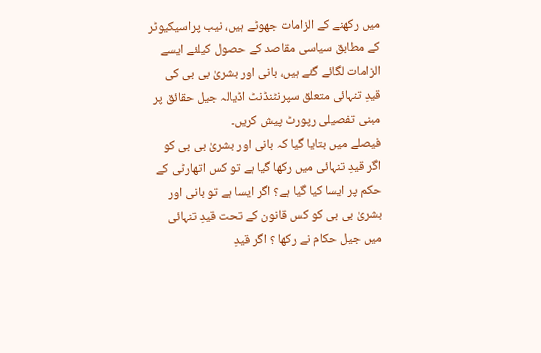میں رکھنے کے الزامات جھوٹے ہیں، نیب پراسیکیوٹر کے مطابق سیاسی مقاصد کے حصول کیلئے ایسے الزامات لگائے گئے ہیں، بانی اور بشریٰ بی بی کی قیدِ تنہائی متعلق سپرنٹنڈنٹ اڈیالہ جیل حقائق پر مبنی تفصیلی رپورٹ پیش کریں۔
فیصلے میں بتایا گیا کہ بانی اور بشریٰ بی بی کو اگر قیدِ تنہائی میں رکھا گیا ہے تو کس اتھارٹی کے حکم پر ایسا کیا گیا ہے؟ اگر ایسا ہے تو بانی اور بشریٰ بی بی کو کس قانون کے تحت قیدِ تنہائی میں جیل حکام نے رکھا ؟ اگر قیدِ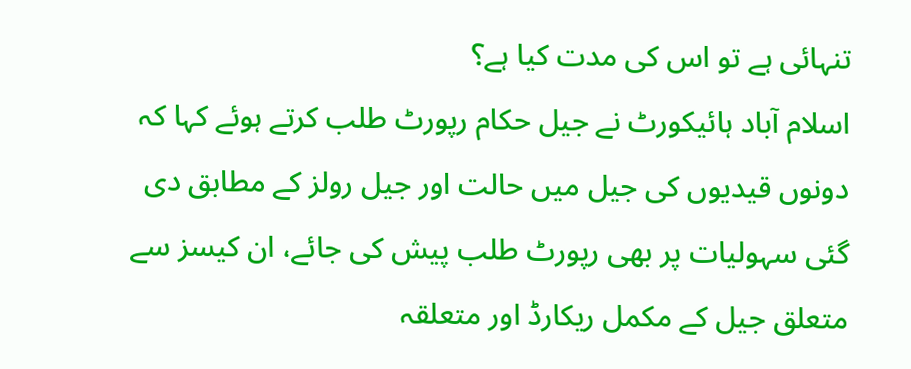تنہائی ہے تو اس کی مدت کیا ہے؟
اسلام آباد ہائیکورٹ نے جیل حکام رپورٹ طلب کرتے ہوئے کہا کہ دونوں قیدیوں کی جیل میں حالت اور جیل رولز کے مطابق دی گئی سہولیات پر بھی رپورٹ طلب پیش کی جائے، ان کیسز سے متعلق جیل کے مکمل ریکارڈ اور متعلقہ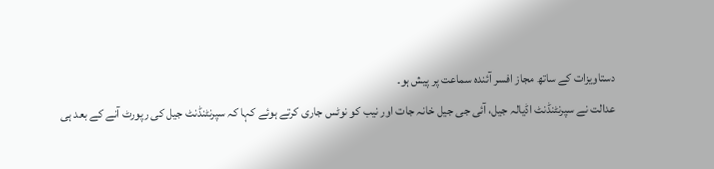دستاویزات کے ساتھ مجاز افسر آئندہ سماعت پر پیش ہو۔
عدالت نے سپرنٹنڈنٹ اڈیالہ جیل، آئی جی جیل خانہ جات اور نیب کو نوٹس جاری کرتے ہوئے کہا کہ سپرنٹنڈنٹ جیل کی رپورٹ آنے کے بعد ہی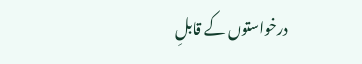درخواستوں کے قابلِ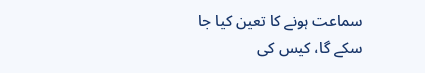سماعت ہونے کا تعین کیا جا سکے گا، کیس کی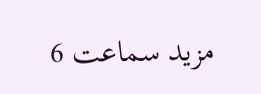مزید سماعت 6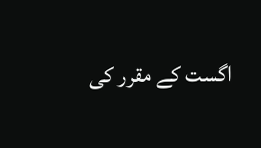اگست کے مقرر کی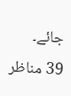جائے۔
39 مناظر